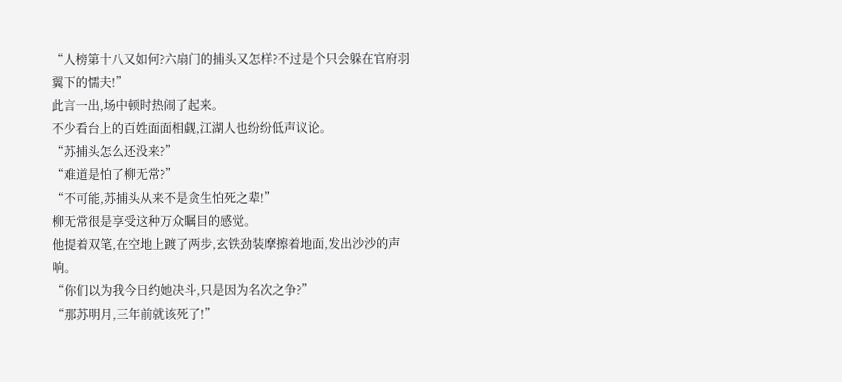“人榜第十八又如何?六扇门的捕头又怎样?不过是个只会躲在官府羽翼下的懦夫!”
此言一出,场中顿时热闹了起来。
不少看台上的百姓面面相觑,江湖人也纷纷低声议论。
“苏捕头怎么还没来?”
“难道是怕了柳无常?”
“不可能,苏捕头从来不是贪生怕死之辈!”
柳无常很是享受这种万众瞩目的感觉。
他提着双笔,在空地上踱了两步,玄铁劲装摩擦着地面,发出沙沙的声响。
“你们以为我今日约她决斗,只是因为名次之争?”
“那苏明月,三年前就该死了!”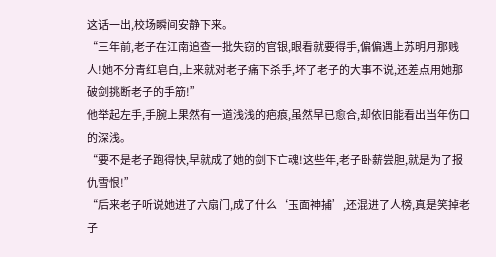这话一出,校场瞬间安静下来。
“三年前,老子在江南追查一批失窃的官银,眼看就要得手,偏偏遇上苏明月那贱人!她不分青红皂白,上来就对老子痛下杀手,坏了老子的大事不说,还差点用她那破剑挑断老子的手筋!”
他举起左手,手腕上果然有一道浅浅的疤痕,虽然早已愈合,却依旧能看出当年伤口的深浅。
“要不是老子跑得快,早就成了她的剑下亡魂!这些年,老子卧薪尝胆,就是为了报仇雪恨!”
“后来老子听说她进了六扇门,成了什么‘玉面神捕’,还混进了人榜,真是笑掉老子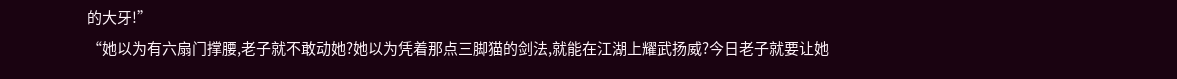的大牙!”
“她以为有六扇门撑腰,老子就不敢动她?她以为凭着那点三脚猫的剑法,就能在江湖上耀武扬威?今日老子就要让她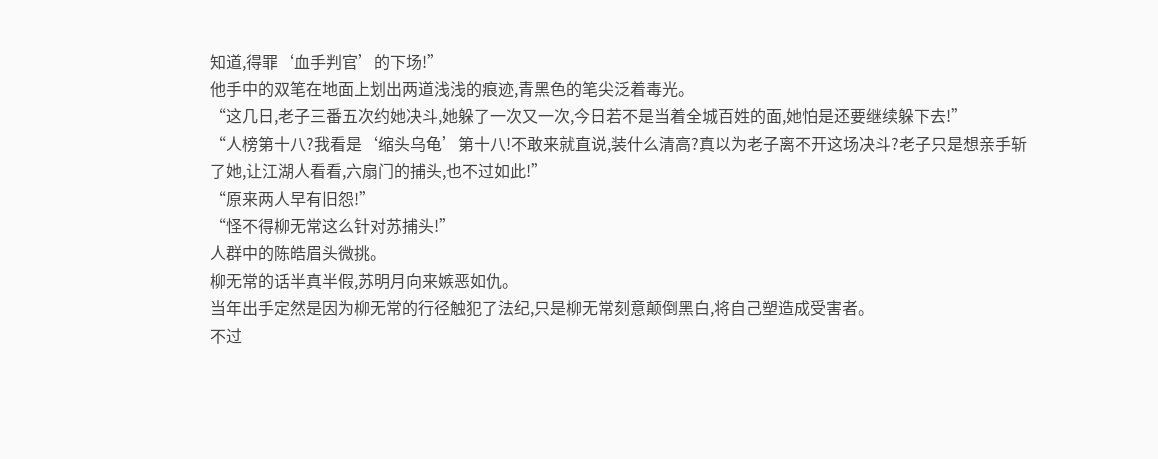知道,得罪‘血手判官’的下场!”
他手中的双笔在地面上划出两道浅浅的痕迹,青黑色的笔尖泛着毒光。
“这几日,老子三番五次约她决斗,她躲了一次又一次,今日若不是当着全城百姓的面,她怕是还要继续躲下去!”
“人榜第十八?我看是‘缩头乌龟’第十八!不敢来就直说,装什么清高?真以为老子离不开这场决斗?老子只是想亲手斩了她,让江湖人看看,六扇门的捕头,也不过如此!”
“原来两人早有旧怨!”
“怪不得柳无常这么针对苏捕头!”
人群中的陈皓眉头微挑。
柳无常的话半真半假,苏明月向来嫉恶如仇。
当年出手定然是因为柳无常的行径触犯了法纪,只是柳无常刻意颠倒黑白,将自己塑造成受害者。
不过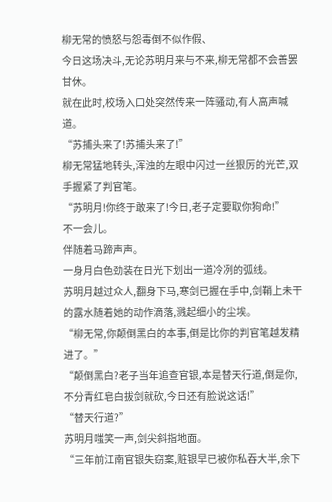柳无常的愤怒与怨毒倒不似作假、
今日这场决斗,无论苏明月来与不来,柳无常都不会善罢甘休。
就在此时,校场入口处突然传来一阵骚动,有人高声喊道。
“苏捕头来了!苏捕头来了!”
柳无常猛地转头,浑浊的左眼中闪过一丝狠厉的光芒,双手握紧了判官笔。
“苏明月!你终于敢来了!今日,老子定要取你狗命!”
不一会儿。
伴随着马蹄声声。
一身月白色劲装在日光下划出一道冷冽的弧线。
苏明月越过众人,翻身下马,寒剑已握在手中,剑鞘上未干的露水随着她的动作滴落,溅起细小的尘埃。
“柳无常,你颠倒黑白的本事,倒是比你的判官笔越发精进了。”
“颠倒黑白?老子当年追查官银,本是替天行道,倒是你,不分青红皂白拔剑就砍,今日还有脸说这话!”
“替天行道?”
苏明月嗤笑一声,剑尖斜指地面。
“三年前江南官银失窃案,赃银早已被你私吞大半,余下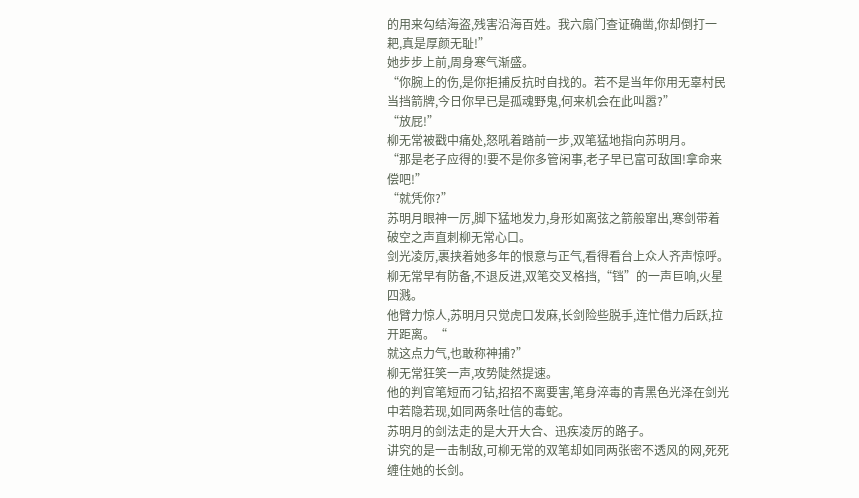的用来勾结海盗,残害沿海百姓。我六扇门查证确凿,你却倒打一耙,真是厚颜无耻!”
她步步上前,周身寒气渐盛。
“你腕上的伤,是你拒捕反抗时自找的。若不是当年你用无辜村民当挡箭牌,今日你早已是孤魂野鬼,何来机会在此叫嚣?”
“放屁!”
柳无常被戳中痛处,怒吼着踏前一步,双笔猛地指向苏明月。
“那是老子应得的!要不是你多管闲事,老子早已富可敌国!拿命来偿吧!”
“就凭你?”
苏明月眼神一厉,脚下猛地发力,身形如离弦之箭般窜出,寒剑带着破空之声直刺柳无常心口。
剑光凌厉,裹挟着她多年的恨意与正气,看得看台上众人齐声惊呼。
柳无常早有防备,不退反进,双笔交叉格挡,“铛”的一声巨响,火星四溅。
他臂力惊人,苏明月只觉虎口发麻,长剑险些脱手,连忙借力后跃,拉开距离。“
就这点力气,也敢称神捕?”
柳无常狂笑一声,攻势陡然提速。
他的判官笔短而刁钻,招招不离要害,笔身淬毒的青黑色光泽在剑光中若隐若现,如同两条吐信的毒蛇。
苏明月的剑法走的是大开大合、迅疾凌厉的路子。
讲究的是一击制敌,可柳无常的双笔却如同两张密不透风的网,死死缠住她的长剑。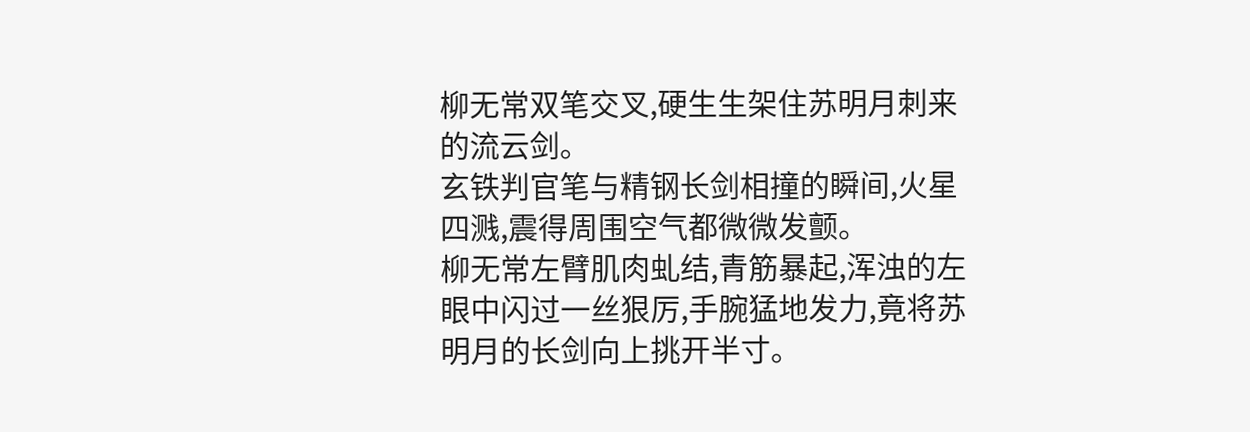柳无常双笔交叉,硬生生架住苏明月刺来的流云剑。
玄铁判官笔与精钢长剑相撞的瞬间,火星四溅,震得周围空气都微微发颤。
柳无常左臂肌肉虬结,青筋暴起,浑浊的左眼中闪过一丝狠厉,手腕猛地发力,竟将苏明月的长剑向上挑开半寸。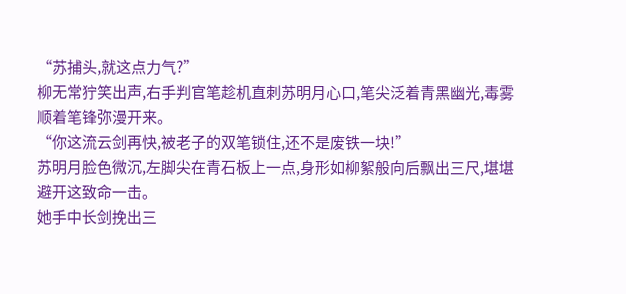“苏捕头,就这点力气?”
柳无常狞笑出声,右手判官笔趁机直刺苏明月心口,笔尖泛着青黑幽光,毒雾顺着笔锋弥漫开来。
“你这流云剑再快,被老子的双笔锁住,还不是废铁一块!”
苏明月脸色微沉,左脚尖在青石板上一点,身形如柳絮般向后飘出三尺,堪堪避开这致命一击。
她手中长剑挽出三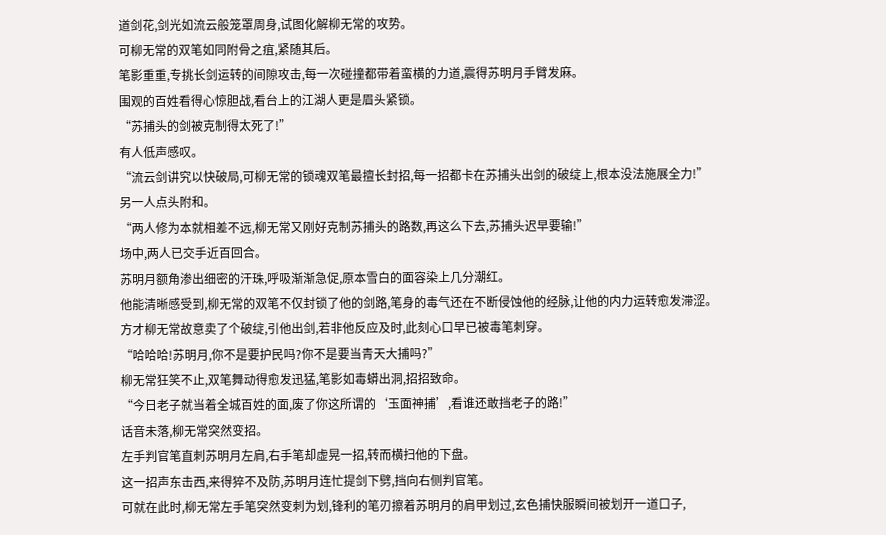道剑花,剑光如流云般笼罩周身,试图化解柳无常的攻势。
可柳无常的双笔如同附骨之疽,紧随其后。
笔影重重,专挑长剑运转的间隙攻击,每一次碰撞都带着蛮横的力道,震得苏明月手臂发麻。
围观的百姓看得心惊胆战,看台上的江湖人更是眉头紧锁。
“苏捕头的剑被克制得太死了!”
有人低声感叹。
“流云剑讲究以快破局,可柳无常的锁魂双笔最擅长封招,每一招都卡在苏捕头出剑的破绽上,根本没法施展全力!”
另一人点头附和。
“两人修为本就相差不远,柳无常又刚好克制苏捕头的路数,再这么下去,苏捕头迟早要输!”
场中,两人已交手近百回合。
苏明月额角渗出细密的汗珠,呼吸渐渐急促,原本雪白的面容染上几分潮红。
他能清晰感受到,柳无常的双笔不仅封锁了他的剑路,笔身的毒气还在不断侵蚀他的经脉,让他的内力运转愈发滞涩。
方才柳无常故意卖了个破绽,引他出剑,若非他反应及时,此刻心口早已被毒笔刺穿。
“哈哈哈!苏明月,你不是要护民吗?你不是要当青天大捕吗?”
柳无常狂笑不止,双笔舞动得愈发迅猛,笔影如毒蟒出洞,招招致命。
“今日老子就当着全城百姓的面,废了你这所谓的‘玉面神捕’,看谁还敢挡老子的路!”
话音未落,柳无常突然变招。
左手判官笔直刺苏明月左肩,右手笔却虚晃一招,转而横扫他的下盘。
这一招声东击西,来得猝不及防,苏明月连忙提剑下劈,挡向右侧判官笔。
可就在此时,柳无常左手笔突然变刺为划,锋利的笔刃擦着苏明月的肩甲划过,玄色捕快服瞬间被划开一道口子,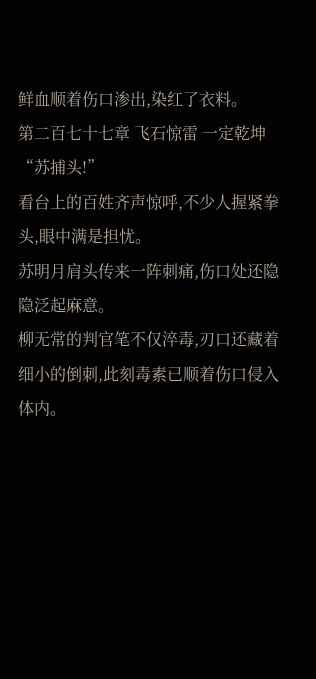鲜血顺着伤口渗出,染红了衣料。
第二百七十七章 飞石惊雷 一定乾坤
“苏捕头!”
看台上的百姓齐声惊呼,不少人握紧拳头,眼中满是担忧。
苏明月肩头传来一阵刺痛,伤口处还隐隐泛起麻意。
柳无常的判官笔不仅淬毒,刃口还藏着细小的倒刺,此刻毒素已顺着伤口侵入体内。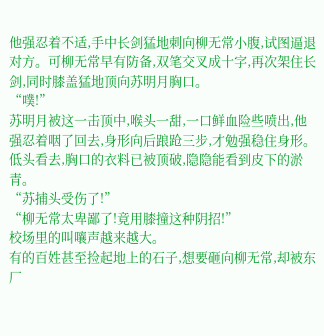他强忍着不适,手中长剑猛地刺向柳无常小腹,试图逼退对方。可柳无常早有防备,双笔交叉成十字,再次架住长剑,同时膝盖猛地顶向苏明月胸口。
“噗!”
苏明月被这一击顶中,喉头一甜,一口鲜血险些喷出,他强忍着咽了回去,身形向后踉跄三步,才勉强稳住身形。
低头看去,胸口的衣料已被顶破,隐隐能看到皮下的淤青。
“苏捕头受伤了!”
“柳无常太卑鄙了!竟用膝撞这种阴招!”
校场里的叫嚷声越来越大。
有的百姓甚至捡起地上的石子,想要砸向柳无常,却被东厂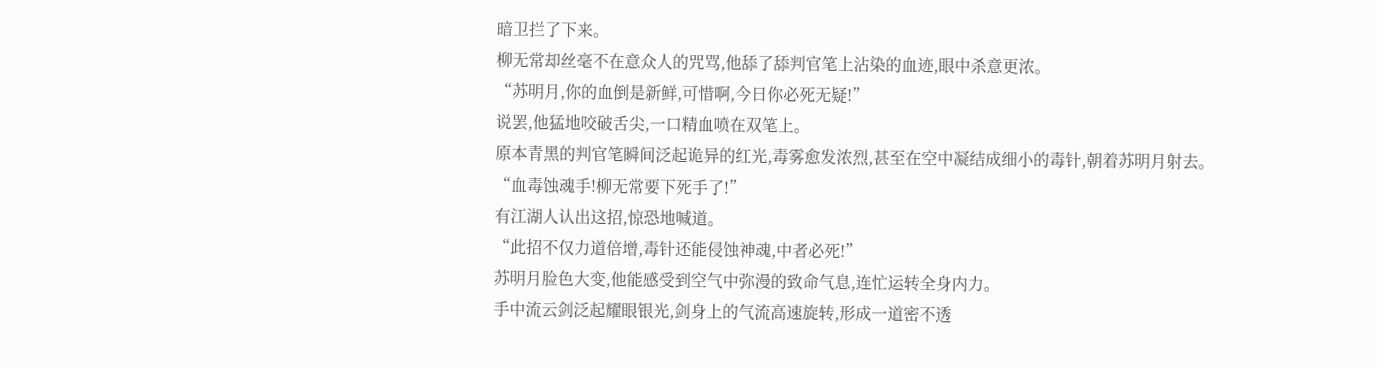暗卫拦了下来。
柳无常却丝毫不在意众人的咒骂,他舔了舔判官笔上沾染的血迹,眼中杀意更浓。
“苏明月,你的血倒是新鲜,可惜啊,今日你必死无疑!”
说罢,他猛地咬破舌尖,一口精血喷在双笔上。
原本青黑的判官笔瞬间泛起诡异的红光,毒雾愈发浓烈,甚至在空中凝结成细小的毒针,朝着苏明月射去。
“血毒蚀魂手!柳无常要下死手了!”
有江湖人认出这招,惊恐地喊道。
“此招不仅力道倍增,毒针还能侵蚀神魂,中者必死!”
苏明月脸色大变,他能感受到空气中弥漫的致命气息,连忙运转全身内力。
手中流云剑泛起耀眼银光,剑身上的气流高速旋转,形成一道密不透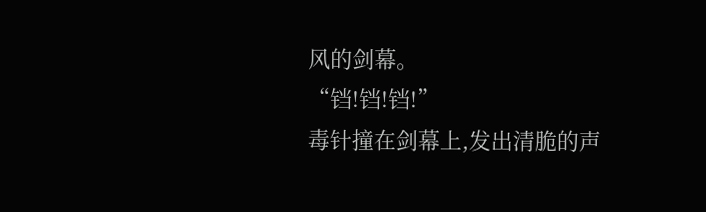风的剑幕。
“铛!铛!铛!”
毒针撞在剑幕上,发出清脆的声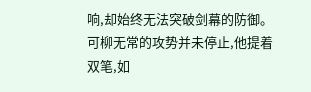响,却始终无法突破剑幕的防御。
可柳无常的攻势并未停止,他提着双笔,如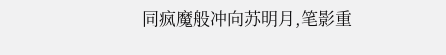同疯魔般冲向苏明月,笔影重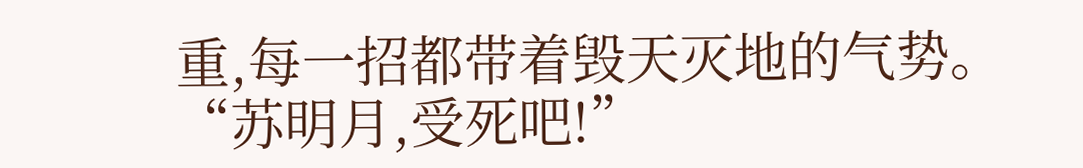重,每一招都带着毁天灭地的气势。
“苏明月,受死吧!”